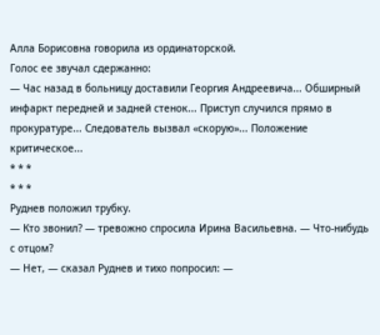Алла Борисовна говорила из ординаторской.
Голос ее звучал сдержанно:
— Час назад в больницу доставили Георгия Андреевича... Обширный инфаркт передней и задней стенок... Приступ случился прямо в прокуратуре... Следователь вызвал «скорую»... Положение критическое...
* * *
* * *
Руднев положил трубку.
— Кто звонил? — тревожно спросила Ирина Васильевна. — Что-нибудь с отцом?
— Нет, — сказал Руднев и тихо попросил: —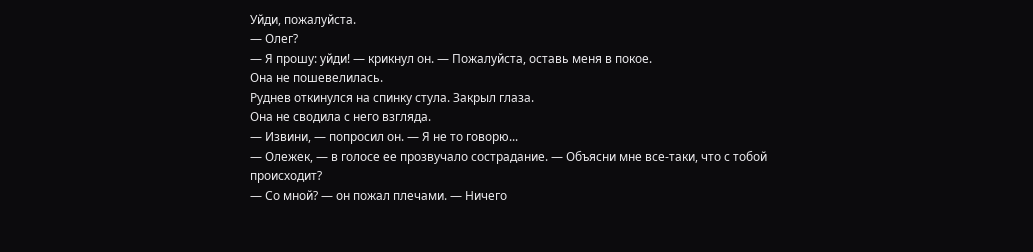Уйди, пожалуйста.
— Олег?
— Я прошу: уйди! — крикнул он. — Пожалуйста, оставь меня в покое.
Она не пошевелилась.
Руднев откинулся на спинку стула. Закрыл глаза.
Она не сводила с него взгляда.
— Извини, — попросил он. — Я не то говорю...
— Олежек, — в голосе ее прозвучало сострадание. — Объясни мне все-таки, что с тобой происходит?
— Со мной? — он пожал плечами. — Ничего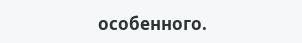особенного.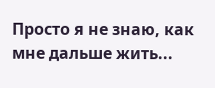Просто я не знаю, как мне дальше жить...